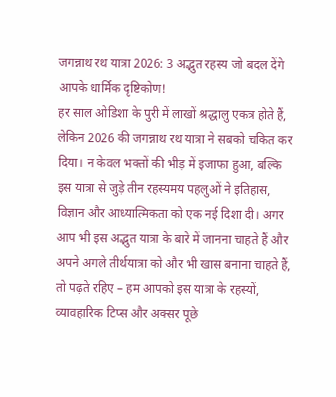जगन्नाथ रथ यात्रा 2026: 3 अद्भुत रहस्य जो बदल देंगे आपके धार्मिक दृष्टिकोण!
हर साल ओडिशा के पुरी में लाखों श्रद्धालु एकत्र होते हैं, लेकिन 2026 की जगन्नाथ रथ यात्रा ने सबको चकित कर दिया। न केवल भक्तों की भीड़ में इजाफा हुआ, बल्कि इस यात्रा से जुड़े तीन रहस्यमय पहलुओं ने इतिहास, विज्ञान और आध्यात्मिकता को एक नई दिशा दी। अगर आप भी इस अद्भुत यात्रा के बारे में जानना चाहते हैं और अपने अगले तीर्थयात्रा को और भी खास बनाना चाहते हैं, तो पढ़ते रहिए – हम आपको इस यात्रा के रहस्यों, व्यावहारिक टिप्स और अक्सर पूछे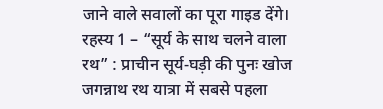जाने वाले सवालों का पूरा गाइड देंगे।
रहस्य 1 – “सूर्य के साथ चलने वाला रथ” : प्राचीन सूर्य‑घड़ी की पुनः खोज
जगन्नाथ रथ यात्रा में सबसे पहला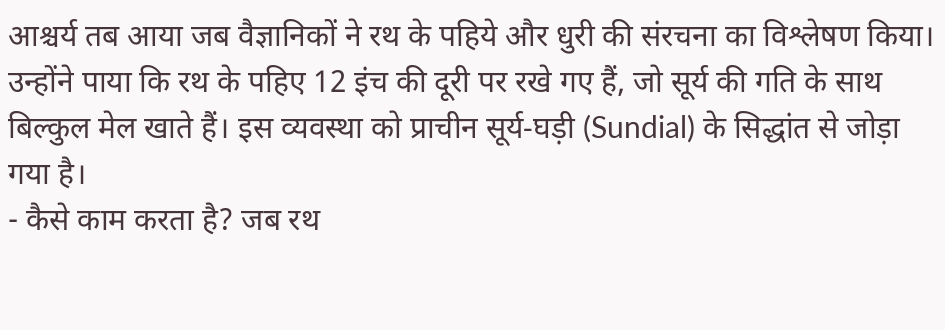आश्चर्य तब आया जब वैज्ञानिकों ने रथ के पहिये और धुरी की संरचना का विश्लेषण किया। उन्होंने पाया कि रथ के पहिए 12 इंच की दूरी पर रखे गए हैं, जो सूर्य की गति के साथ बिल्कुल मेल खाते हैं। इस व्यवस्था को प्राचीन सूर्य‑घड़ी (Sundial) के सिद्धांत से जोड़ा गया है।
- कैसे काम करता है? जब रथ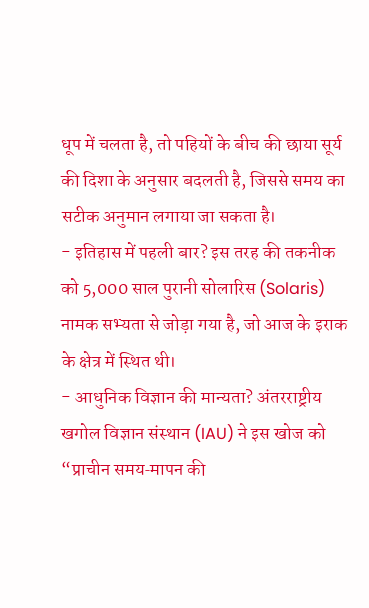धूप में चलता है, तो पहियों के बीच की छाया सूर्य की दिशा के अनुसार बदलती है, जिससे समय का सटीक अनुमान लगाया जा सकता है।
- इतिहास में पहली बार? इस तरह की तकनीक को 5,000 साल पुरानी सोलारिस (Solaris) नामक सभ्यता से जोड़ा गया है, जो आज के इराक के क्षेत्र में स्थित थी।
- आधुनिक विज्ञान की मान्यता? अंतरराष्ट्रीय खगोल विज्ञान संस्थान (IAU) ने इस खोज को “प्राचीन समय‑मापन की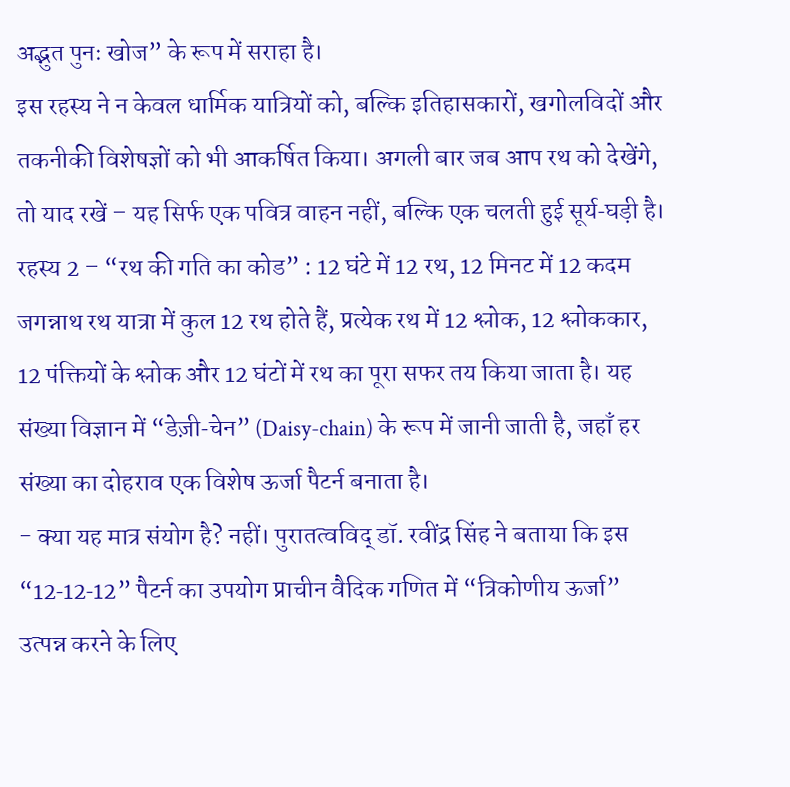अद्भुत पुनः खोज” के रूप में सराहा है।
इस रहस्य ने न केवल धार्मिक यात्रियों को, बल्कि इतिहासकारों, खगोलविदों और तकनीकी विशेषज्ञों को भी आकर्षित किया। अगली बार जब आप रथ को देखेंगे, तो याद रखें – यह सिर्फ एक पवित्र वाहन नहीं, बल्कि एक चलती हुई सूर्य‑घड़ी है।
रहस्य 2 – “रथ की गति का कोड” : 12 घंटे में 12 रथ, 12 मिनट में 12 कदम
जगन्नाथ रथ यात्रा में कुल 12 रथ होते हैं, प्रत्येक रथ में 12 श्लोक, 12 श्लोककार, 12 पंक्तियों के श्लोक और 12 घंटों में रथ का पूरा सफर तय किया जाता है। यह संख्या विज्ञान में “डेज़ी‑चेन” (Daisy-chain) के रूप में जानी जाती है, जहाँ हर संख्या का दोहराव एक विशेष ऊर्जा पैटर्न बनाता है।
- क्या यह मात्र संयोग है? नहीं। पुरातत्वविद् डॉ. रवींद्र सिंह ने बताया कि इस “12‑12‑12” पैटर्न का उपयोग प्राचीन वैदिक गणित में “त्रिकोणीय ऊर्जा” उत्पन्न करने के लिए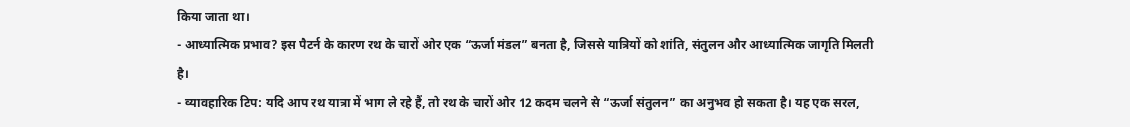किया जाता था।
- आध्यात्मिक प्रभाव? इस पैटर्न के कारण रथ के चारों ओर एक “ऊर्जा मंडल” बनता है, जिससे यात्रियों को शांति, संतुलन और आध्यात्मिक जागृति मिलती है।
- व्यावहारिक टिप: यदि आप रथ यात्रा में भाग ले रहे हैं, तो रथ के चारों ओर 12 कदम चलने से “ऊर्जा संतुलन” का अनुभव हो सकता है। यह एक सरल,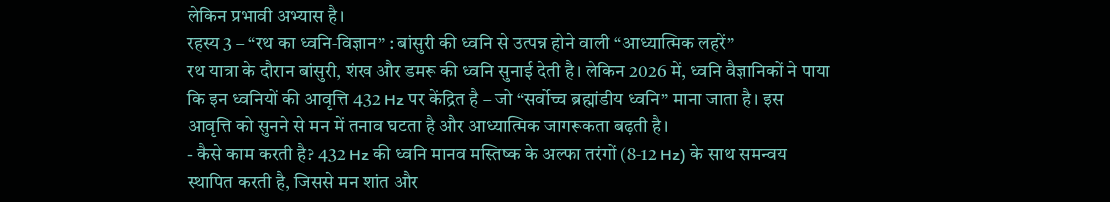लेकिन प्रभावी अभ्यास है।
रहस्य 3 – “रथ का ध्वनि‑विज्ञान” : बांसुरी की ध्वनि से उत्पन्न होने वाली “आध्यात्मिक लहरें”
रथ यात्रा के दौरान बांसुरी, शंख और डमरू की ध्वनि सुनाई देती है। लेकिन 2026 में, ध्वनि वैज्ञानिकों ने पाया कि इन ध्वनियों की आवृत्ति 432 Hz पर केंद्रित है – जो “सर्वोच्च ब्रह्मांडीय ध्वनि” माना जाता है। इस आवृत्ति को सुनने से मन में तनाव घटता है और आध्यात्मिक जागरूकता बढ़ती है।
- कैसे काम करती है? 432 Hz की ध्वनि मानव मस्तिष्क के अल्फा तरंगों (8‑12 Hz) के साथ समन्वय स्थापित करती है, जिससे मन शांत और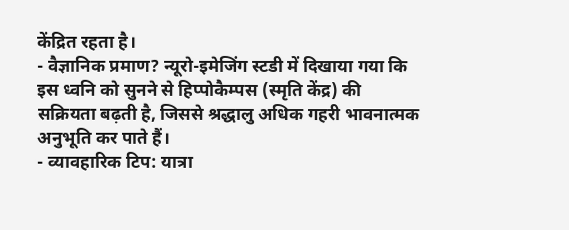केंद्रित रहता है।
- वैज्ञानिक प्रमाण? न्यूरो-इमेजिंग स्टडी में दिखाया गया कि इस ध्वनि को सुनने से हिप्पोकैम्पस (स्मृति केंद्र) की सक्रियता बढ़ती है, जिससे श्रद्धालु अधिक गहरी भावनात्मक अनुभूति कर पाते हैं।
- व्यावहारिक टिप: यात्रा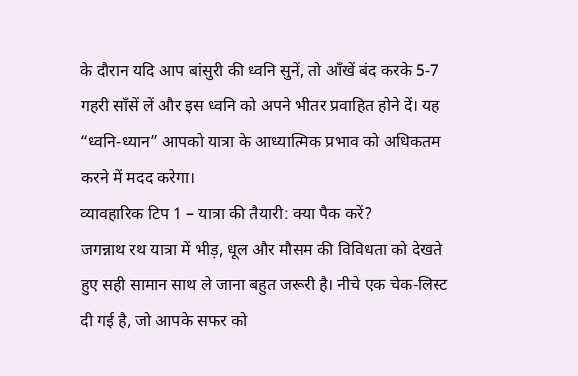के दौरान यदि आप बांसुरी की ध्वनि सुनें, तो आँखें बंद करके 5‑7 गहरी साँसें लें और इस ध्वनि को अपने भीतर प्रवाहित होने दें। यह “ध्वनि‑ध्यान” आपको यात्रा के आध्यात्मिक प्रभाव को अधिकतम करने में मदद करेगा।
व्यावहारिक टिप 1 – यात्रा की तैयारी: क्या पैक करें?
जगन्नाथ रथ यात्रा में भीड़, धूल और मौसम की विविधता को देखते हुए सही सामान साथ ले जाना बहुत जरूरी है। नीचे एक चेक‑लिस्ट दी गई है, जो आपके सफर को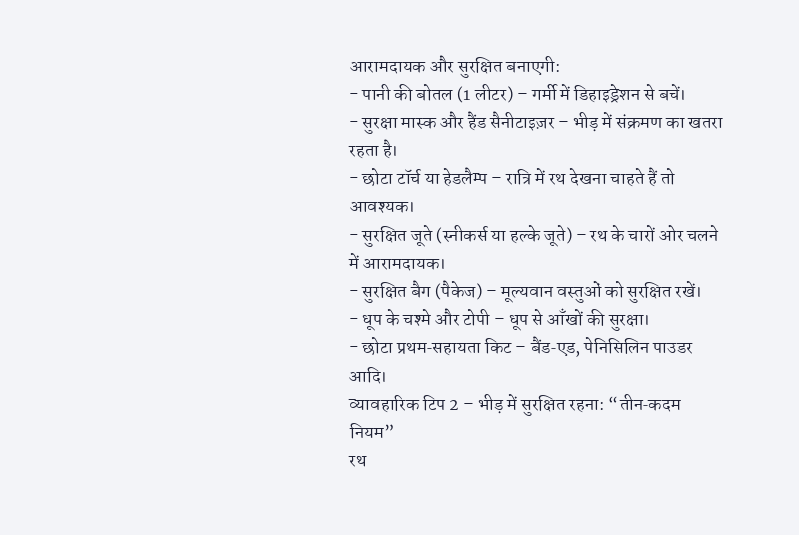आरामदायक और सुरक्षित बनाएगी:
- पानी की बोतल (1 लीटर) – गर्मी में डिहाइड्रेशन से बचें।
- सुरक्षा मास्क और हैंड सैनीटाइज़र – भीड़ में संक्रमण का खतरा रहता है।
- छोटा टॉर्च या हेडलैम्प – रात्रि में रथ देखना चाहते हैं तो आवश्यक।
- सुरक्षित जूते (स्नीकर्स या हल्के जूते) – रथ के चारों ओर चलने में आरामदायक।
- सुरक्षित बैग (पैकेज) – मूल्यवान वस्तुओं को सुरक्षित रखें।
- धूप के चश्मे और टोपी – धूप से आँखों की सुरक्षा।
- छोटा प्रथम‑सहायता किट – बैंड‑एड, पेनिसिलिन पाउडर आदि।
व्यावहारिक टिप 2 – भीड़ में सुरक्षित रहना: “तीन‑कदम नियम”
रथ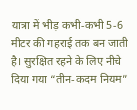यात्रा में भीड़ कभी‑कभी 5‑6 मीटर की गहराई तक बन जाती है। सुरक्षित रहने के लिए नीचे दिया गया “तीन‑कदम नियम”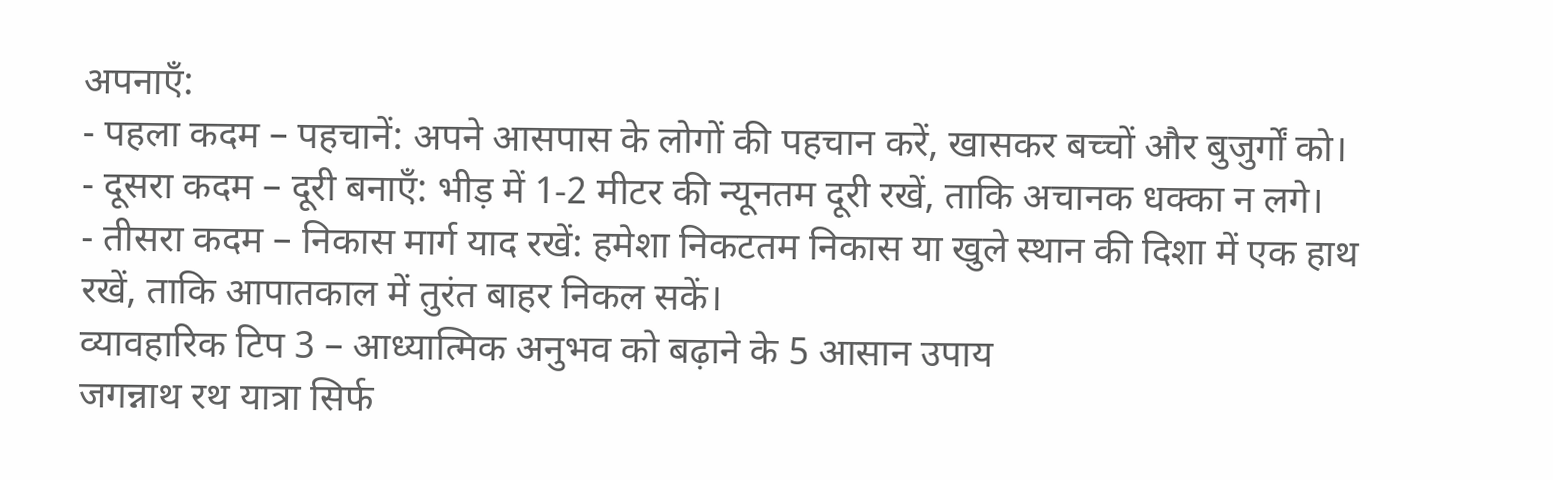अपनाएँ:
- पहला कदम – पहचानें: अपने आसपास के लोगों की पहचान करें, खासकर बच्चों और बुजुर्गों को।
- दूसरा कदम – दूरी बनाएँ: भीड़ में 1‑2 मीटर की न्यूनतम दूरी रखें, ताकि अचानक धक्का न लगे।
- तीसरा कदम – निकास मार्ग याद रखें: हमेशा निकटतम निकास या खुले स्थान की दिशा में एक हाथ रखें, ताकि आपातकाल में तुरंत बाहर निकल सकें।
व्यावहारिक टिप 3 – आध्यात्मिक अनुभव को बढ़ाने के 5 आसान उपाय
जगन्नाथ रथ यात्रा सिर्फ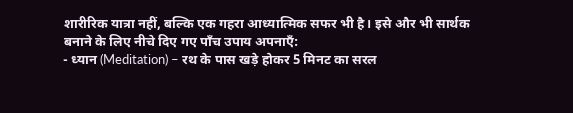शारीरिक यात्रा नहीं, बल्कि एक गहरा आध्यात्मिक सफर भी है। इसे और भी सार्थक बनाने के लिए नीचे दिए गए पाँच उपाय अपनाएँ:
- ध्यान (Meditation) – रथ के पास खड़े होकर 5 मिनट का सरल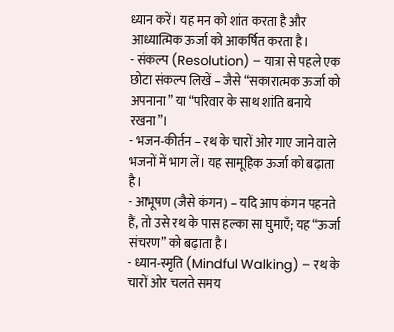ध्यान करें। यह मन को शांत करता है और आध्यात्मिक ऊर्जा को आकर्षित करता है।
- संकल्प (Resolution) – यात्रा से पहले एक छोटा संकल्प लिखें – जैसे “सकारात्मक ऊर्जा को अपनाना” या “परिवार के साथ शांति बनाये रखना”।
- भजन‑कीर्तन – रथ के चारों ओर गाए जाने वाले भजनों में भाग लें। यह सामूहिक ऊर्जा को बढ़ाता है।
- आभूषण (जैसे कंगन) – यदि आप कंगन पहनते हैं, तो उसे रथ के पास हल्का सा घुमाएँ; यह “ऊर्जा संचरण” को बढ़ाता है।
- ध्यान‑स्मृति (Mindful Walking) – रथ के चारों ओर चलते समय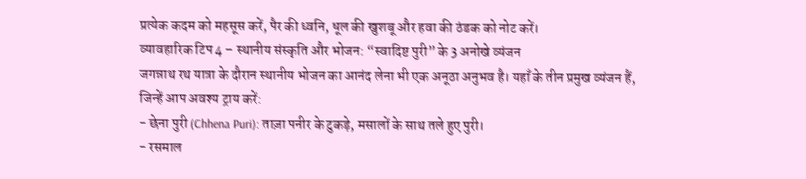प्रत्येक कदम को महसूस करें, पैर की ध्वनि, धूल की खुशबू और हवा की ठंडक को नोट करें।
व्यावहारिक टिप 4 – स्थानीय संस्कृति और भोजन: “स्वादिष्ट पुरी” के 3 अनोखे व्यंजन
जगन्नाथ रथ यात्रा के दौरान स्थानीय भोजन का आनंद लेना भी एक अनूठा अनुभव है। यहाँ के तीन प्रमुख व्यंजन हैं, जिन्हें आप अवश्य ट्राय करें:
- छेना पुरी (Chhena Puri): ताज़ा पनीर के टुकड़े, मसालों के साथ तले हुए पुरी।
- रसमाल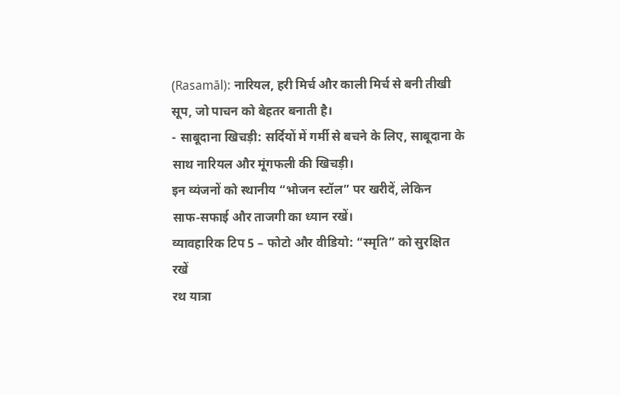(Rasamāl): नारियल, हरी मिर्च और काली मिर्च से बनी तीखी सूप, जो पाचन को बेहतर बनाती है।
- साबूदाना खिचड़ी: सर्दियों में गर्मी से बचने के लिए, साबूदाना के साथ नारियल और मूंगफली की खिचड़ी।
इन व्यंजनों को स्थानीय “भोजन स्टॉल” पर खरीदें, लेकिन साफ‑सफाई और ताजगी का ध्यान रखें।
व्यावहारिक टिप 5 – फोटो और वीडियो: “स्मृति” को सुरक्षित रखें
रथ यात्रा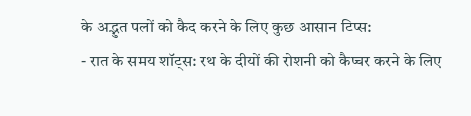के अद्भुत पलों को कैद करने के लिए कुछ आसान टिप्स:
- रात के समय शॉट्स: रथ के दीयों की रोशनी को कैप्चर करने के लिए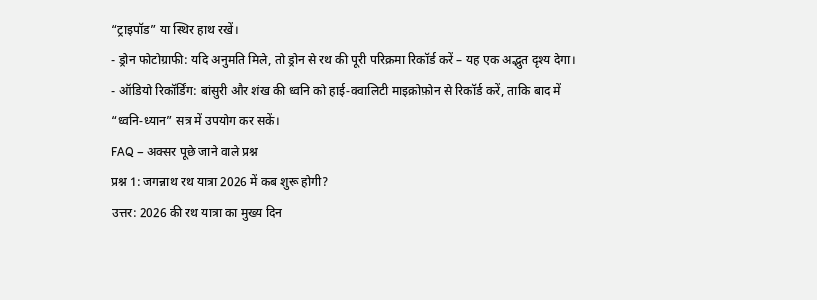“ट्राइपॉड” या स्थिर हाथ रखें।
- ड्रोन फोटोग्राफी: यदि अनुमति मिले, तो ड्रोन से रथ की पूरी परिक्रमा रिकॉर्ड करें – यह एक अद्भुत दृश्य देगा।
- ऑडियो रिकॉर्डिंग: बांसुरी और शंख की ध्वनि को हाई‑क्वालिटी माइक्रोफ़ोन से रिकॉर्ड करें, ताकि बाद में “ध्वनि‑ध्यान” सत्र में उपयोग कर सकें।
FAQ – अक्सर पूछे जाने वाले प्रश्न
प्रश्न 1: जगन्नाथ रथ यात्रा 2026 में कब शुरू होगी?
उत्तर: 2026 की रथ यात्रा का मुख्य दिन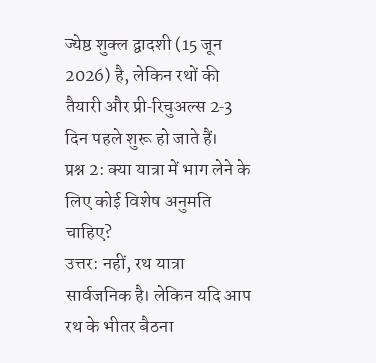ज्येष्ठ शुक्ल द्वादशी (15 जून 2026) है, लेकिन रथों की तैयारी और प्री‑रिचुअल्स 2‑3 दिन पहले शुरू हो जाते हैं।
प्रश्न 2: क्या यात्रा में भाग लेने के लिए कोई विशेष अनुमति चाहिए?
उत्तर: नहीं, रथ यात्रा सार्वजनिक है। लेकिन यदि आप रथ के भीतर बैठना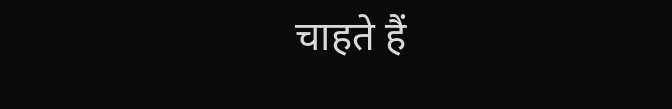चाहते हैं